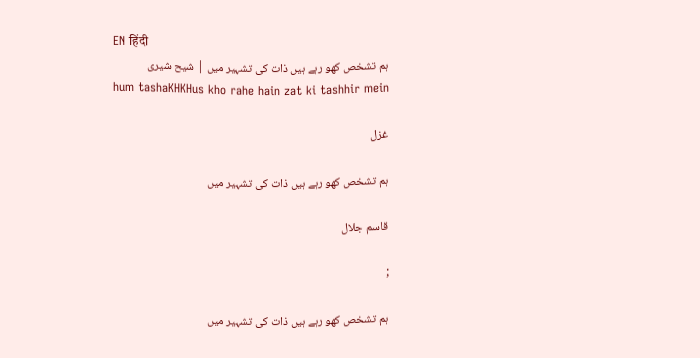EN हिंदी
ہم تشخص کھو رہے ہیں ذات کی تشہیر میں | شیح شیری
hum tashaKHKHus kho rahe hain zat ki tashhir mein

غزل

ہم تشخص کھو رہے ہیں ذات کی تشہیر میں

قاسم جلال

;

ہم تشخص کھو رہے ہیں ذات کی تشہیر میں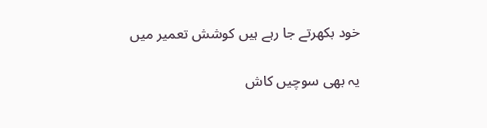خود بکھرتے جا رہے ہیں کوشش تعمیر میں

یہ بھی سوچیں کاش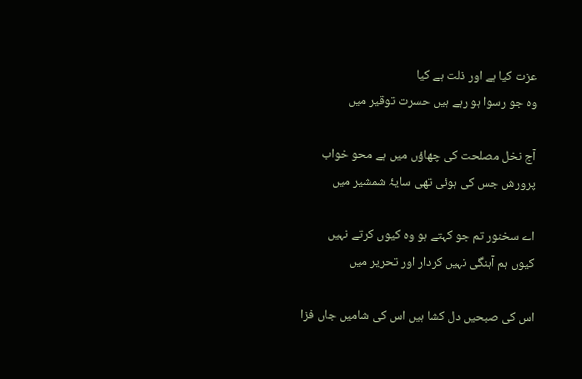عزت کیا ہے اور ذلت ہے کیا
وہ جو رسوا ہو رہے ہیں حسرت توقیر میں

آج نخل مصلحت کی چھاؤں میں ہے محو خواب
پرورش جس کی ہوئی تھی سایۂ شمشیر میں

اے سخنور تم جو کہتے ہو وہ کیوں کرتے نہیں
کیوں ہم آہنگی نہیں کردار اور تحریر میں

اس کی صبحیں دل کشا ہیں اس کی شامیں جاں فزا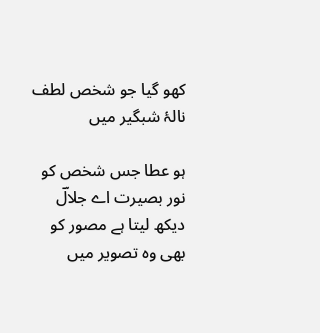کھو گیا جو شخص لطف نالۂ شبگیر میں

ہو عطا جس شخص کو نور بصیرت اے جلالؔ
دیکھ لیتا ہے مصور کو بھی وہ تصویر میں